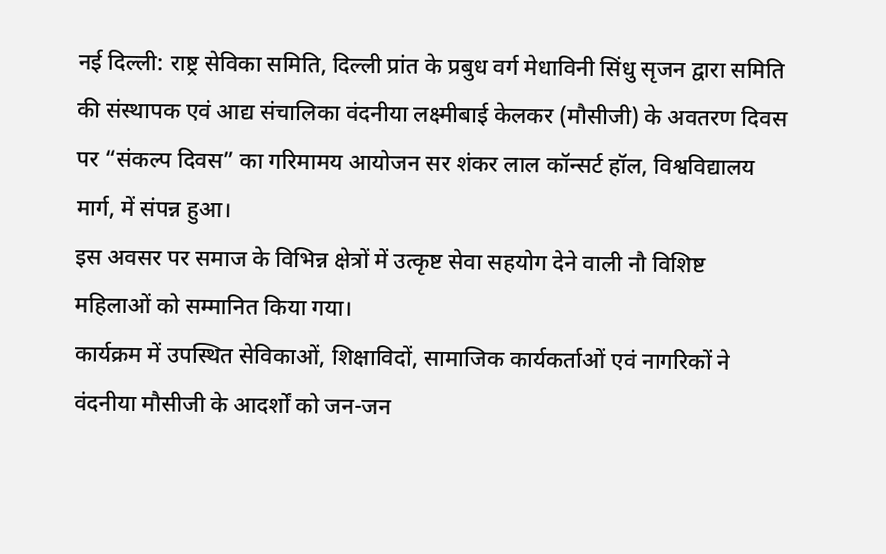नई दिल्ली: राष्ट्र सेविका समिति, दिल्ली प्रांत के प्रबुध वर्ग मेधाविनी सिंधु सृजन द्वारा समिति की संस्थापक एवं आद्य संचालिका वंदनीया लक्ष्मीबाई केलकर (मौसीजी) के अवतरण दिवस पर “संकल्प दिवस” का गरिमामय आयोजन सर शंकर लाल कॉन्सर्ट हॉल, विश्वविद्यालय मार्ग, में संपन्न हुआ।
इस अवसर पर समाज के विभिन्न क्षेत्रों में उत्कृष्ट सेवा सहयोग देने वाली नौ विशिष्ट महिलाओं को सम्मानित किया गया।
कार्यक्रम में उपस्थित सेविकाओं, शिक्षाविदों, सामाजिक कार्यकर्ताओं एवं नागरिकों ने वंदनीया मौसीजी के आदर्शों को जन-जन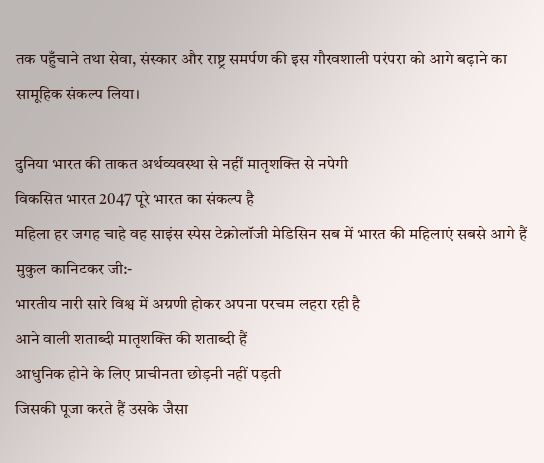तक पहुँचाने तथा सेवा, संस्कार और राष्ट्र समर्पण की इस गौरवशाली परंपरा को आगे बढ़ाने का सामूहिक संकल्प लिया।

दुनिया भारत की ताकत अर्थव्यवस्था से नहीं मातृशक्ति से नपेगी
विकसित भारत 2047 पूरे भारत का संकल्प है
महिला हर जगह चाहे वह साइंस स्पेस टेक्नोलॉजी मेडिसिन सब में भारत की महिलाएं सबसे आगे हैं
मुकुल कानिटकर जी:-
भारतीय नारी सारे विश्व में अग्रणी होकर अपना परचम लहरा रही है
आने वाली शताब्दी मातृशक्ति की शताब्दी हैं
आधुनिक होने के लिए प्राचीनता छोड़नी नहीं पड़ती
जिसकी पूजा करते हैं उसके जैसा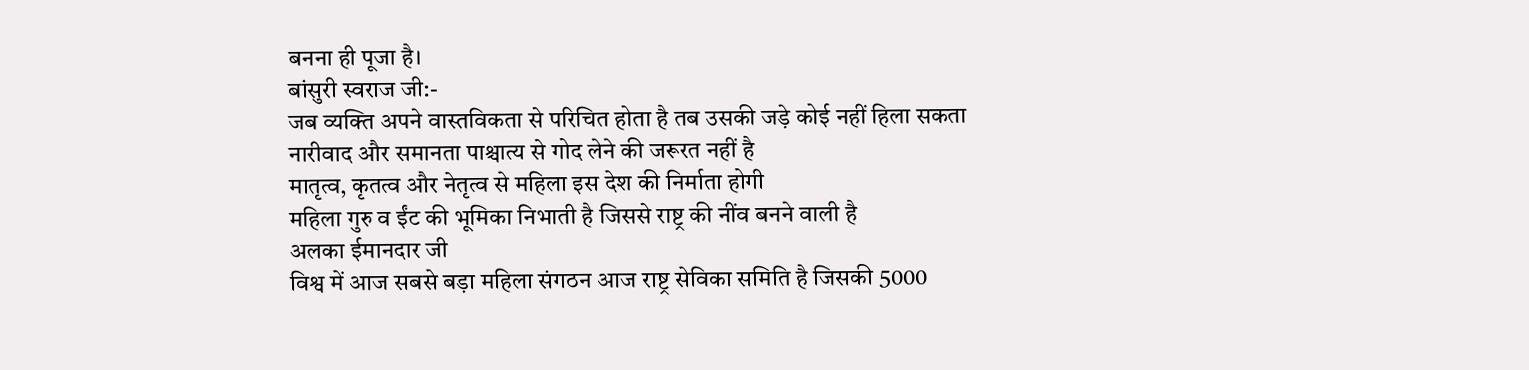बनना ही पूजा है।
बांसुरी स्वराज जी:-
जब व्यक्ति अपने वास्तविकता से परिचित होता है तब उसकी जड़े कोई नहीं हिला सकता
नारीवाद और समानता पाश्चात्य से गोद लेने की जरूरत नहीं है
मातृत्व, कृतत्व और नेतृत्व से महिला इस देश की निर्माता होगी
महिला गुरु व ईंट की भूमिका निभाती है जिससे राष्ट्र की नींव बनने वाली है
अलका ईमानदार जी
विश्व में आज सबसे बड़ा महिला संगठन आज राष्ट्र सेविका समिति है जिसकी 5000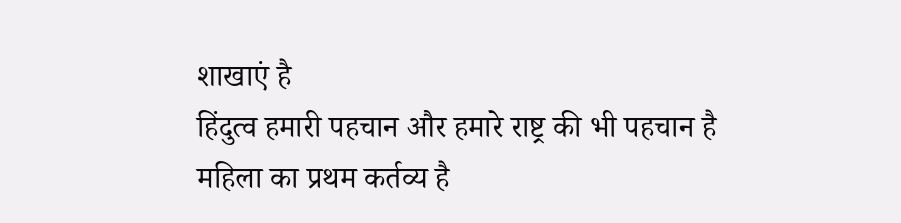शाखाएं है
हिंदुत्व हमारी पहचान और हमारे राष्ट्र की भी पहचान है
महिला का प्रथम कर्तव्य है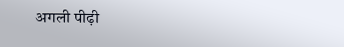अगली पीढ़ी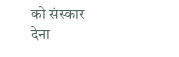को संस्कार देना